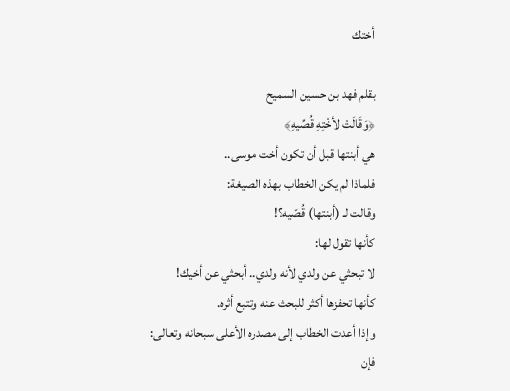أختك

بقلم فهد بن حسين السميح
﴿وَقَالَتْ لأخْتِهِ قُصِّيهِ﴾
هي أبنتها قبل أن تكون أخت موسى..
فلماذا لم يكن الخطاب بهذه الصيغة:
وقالت لـ (أبنتها) قُصّيه؟!
كأنها تقول لها:
لا تبحثي عن ولدي لأنه ولدي.. أبحثي عن أخيك!
كأنها تحفزها أكثر للبحث عنه وتتبع أثره.
وإذا أعدت الخطاب إلى مصدره الأعلى سبحانه وتعالى:
فإن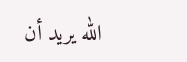الله يريد أن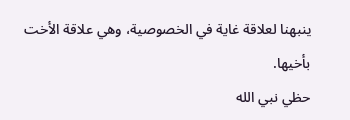ينبهنا لعلاقة غاية في الخصوصية، وهي علاقة الأخت بأخيها.
حظي نبي الله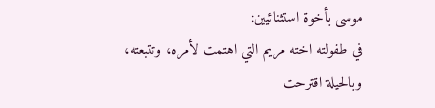موسى بأخوة استثنائيين:
في طفولته اخته مريم التي اهتمت لأمره، وتتبعته، وبالحيلة اقترحت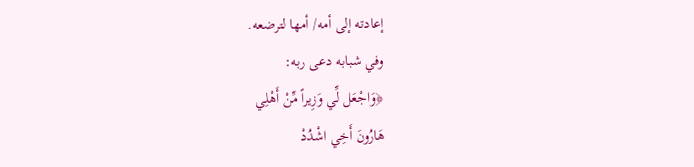إعادته إلى أمه/ أمها لترضعه.
وفي شبابه دعى ربه:
﴿وَاجْعَل لِّي وَزِيراً مِّنْ أَهْلِي
هَارُونَ أَخِي اشْدُدْ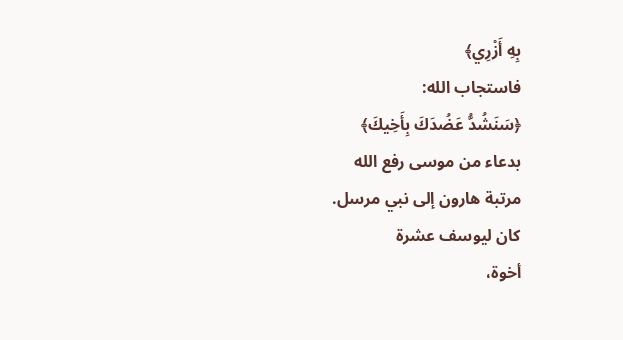بِهِ أَزْرِي﴾
فاستجاب الله:
﴿سَنَشُدُّ عَضُدَكَ بِأَخِيكَ﴾
بدعاء من موسى رفع الله
مرتبة هارون إلى نبي مرسل.
كان ليوسف عشرة
أخوة،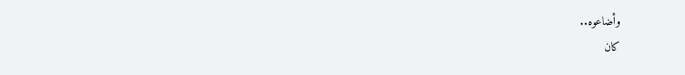وأضاعوه..
كان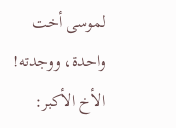لموسى أخت
واحدة، ووجدته!
الأخ الأكبر: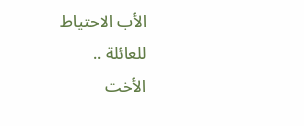الأب الاحتياط للعائلة ..
الأخت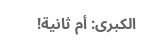الكبرى: أم ثانية!